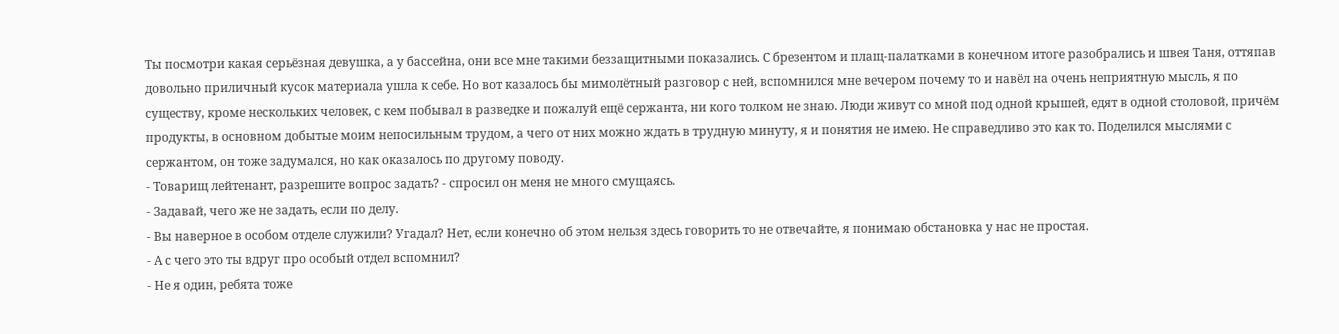Ты посмотри какая серьёзная девушка, а у бассейна, они все мне такими беззащитными показались. С брезентом и плащ-палатками в конечном итоге разобрались и швея Таня, оттяпав довольно приличный кусок материала ушла к себе. Но вот казалось бы мимолётный разговор с ней, вспомнился мне вечером почему то и навёл на очень неприятную мысль, я по существу, кроме нескольких человек, с кем побывал в разведке и пожалуй ещё сержанта, ни кого толком не знаю. Люди живут со мной под одной крышей, едят в одной столовой, причём продукты, в основном добытые моим непосильным трудом, а чего от них можно ждать в трудную минуту, я и понятия не имею. Не справедливо это как то. Поделился мыслями с сержантом, он тоже задумался, но как оказалось по другому поводу.
- Товарищ лейтенант, разрешите вопрос задать? - спросил он меня не много смущаясь.
- Задавай, чего же не задать, если по делу.
- Вы наверное в особом отделе служили? Угадал? Нет, если конечно об этом нельзя здесь говорить то не отвечайте, я понимаю обстановка у нас не простая.
- А с чего это ты вдруг про особый отдел вспомнил?
- Не я один, ребята тоже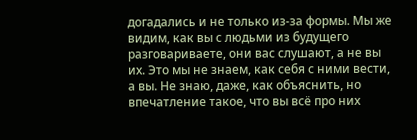догадались и не только из-за формы. Мы же видим, как вы с людьми из будущего разговариваете, они вас слушают, а не вы их. Это мы не знаем, как себя с ними вести, а вы. Не знаю, даже, как объяснить, но впечатление такое, что вы всё про них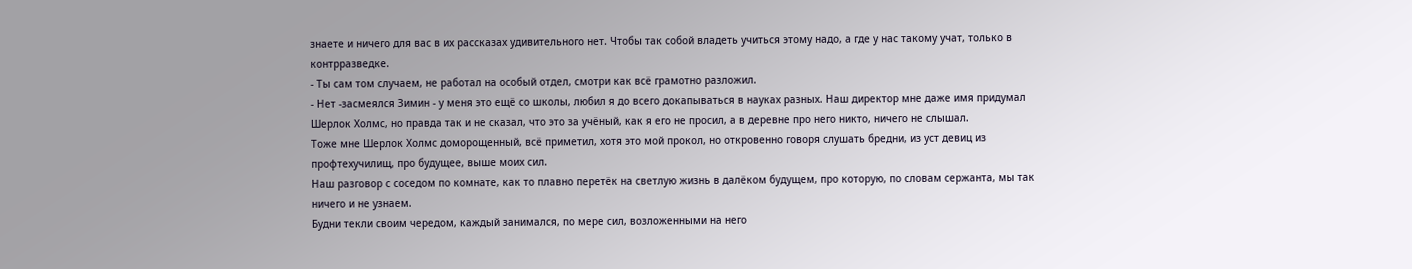знаете и ничего для вас в их рассказах удивительного нет. Чтобы так собой владеть учиться этому надо, а где у нас такому учат, только в контрразведке.
- Ты сам том случаем, не работал на особый отдел, смотри как всё грамотно разложил.
- Нет -засмеялся Зимин - у меня это ещё со школы, любил я до всего докапываться в науках разных. Наш директор мне даже имя придумал Шерлок Холмс, но правда так и не сказал, что это за учёный, как я его не просил, а в деревне про него никто, ничего не слышал.
Тоже мне Шерлок Холмс доморощенный, всё приметил, хотя это мой прокол, но откровенно говоря слушать бредни, из уст девиц из профтехучилищ, про будущее, выше моих сил.
Наш разговор с соседом по комнате, как то плавно перетёк на светлую жизнь в далёком будущем, про которую, по словам сержанта, мы так ничего и не узнаем.
Будни текли своим чередом, каждый занимался, по мере сил, возложенными на него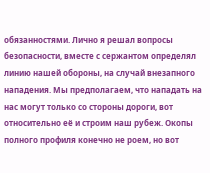обязанностями. Лично я решал вопросы безопасности, вместе с сержантом определял линию нашей обороны, на случай внезапного нападения. Мы предполагаем, что нападать на нас могут только со стороны дороги, вот относительно её и строим наш рубеж. Окопы полного профиля конечно не роем, но вот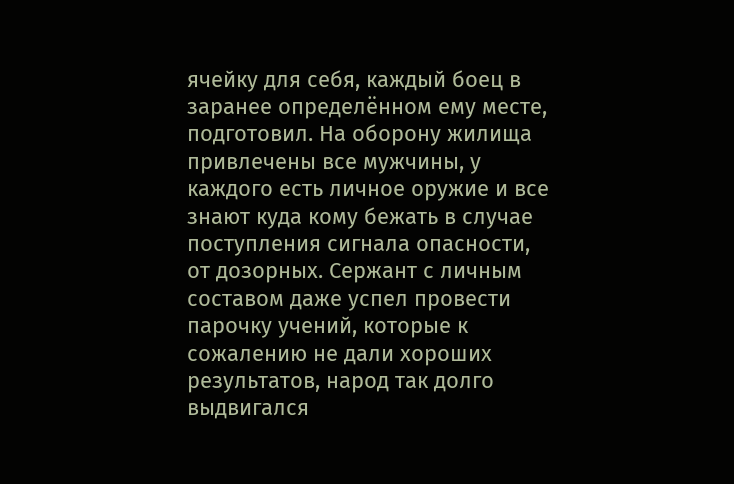ячейку для себя, каждый боец в заранее определённом ему месте, подготовил. На оборону жилища привлечены все мужчины, у каждого есть личное оружие и все знают куда кому бежать в случае поступления сигнала опасности, от дозорных. Сержант с личным составом даже успел провести парочку учений, которые к сожалению не дали хороших результатов, народ так долго выдвигался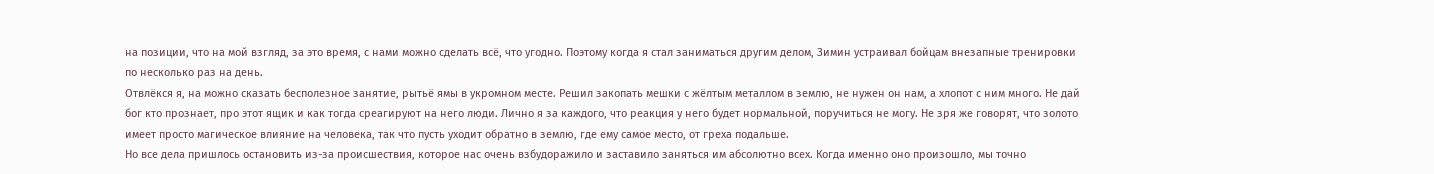на позиции, что на мой взгляд, за это время, с нами можно сделать всё, что угодно. Поэтому когда я стал заниматься другим делом, Зимин устраивал бойцам внезапные тренировки по несколько раз на день.
Отвлёкся я, на можно сказать бесполезное занятие, рытьё ямы в укромном месте. Решил закопать мешки с жёлтым металлом в землю, не нужен он нам, а хлопот с ним много. Не дай бог кто прознает, про этот ящик и как тогда среагируют на него люди. Лично я за каждого, что реакция у него будет нормальной, поручиться не могу. Не зря же говорят, что золото имеет просто магическое влияние на человека, так что пусть уходит обратно в землю, где ему самое место, от греха подальше.
Но все дела пришлось остановить из-за происшествия, которое нас очень взбудоражило и заставило заняться им абсолютно всех. Когда именно оно произошло, мы точно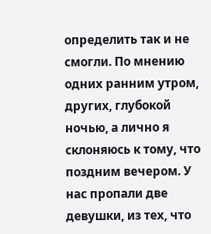определить так и не смогли. По мнению одних ранним утром, других, глубокой ночью, а лично я склоняюсь к тому, что поздним вечером. У нас пропали две девушки, из тех, что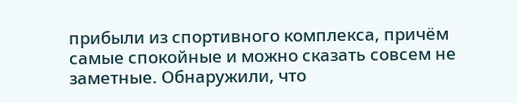прибыли из спортивного комплекса, причём самые спокойные и можно сказать совсем не заметные. Обнаружили, что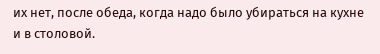их нет, после обеда, когда надо было убираться на кухне и в столовой.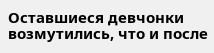Оставшиеся девчонки возмутились, что и после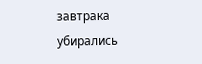завтрака убирались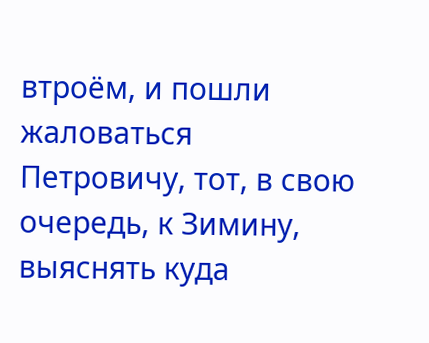втроём, и пошли жаловаться Петровичу, тот, в свою очередь, к Зимину, выяснять куда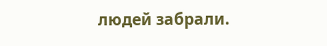людей забрали.